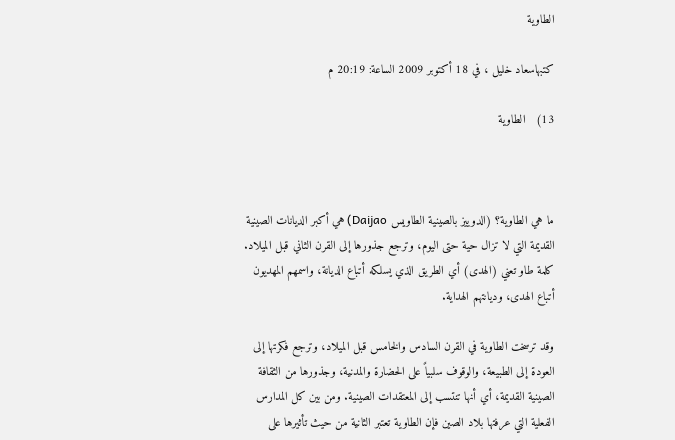الطاوية

كتبهاسعاد خليل ، في 18 أكتوبر 2009 الساعة: 20:19 م

13)   الطاوية



ما هي الطاوية؟ (الدوييز بالصينية الطاويس Daijao) هي أكبر الديانات الصينية القديمة التي لا تزال حية حتى اليوم، وترجع جذورها إلى القرن الثاني قبل الميلاد. كلمة طاو تعني (الهدى) أي الطريق الذي يسلكه أتباع الديانة، واسمهم المهديون أتباع الهدى، وديانتهم الهداية.

وقد ترسخت الطاوية في القرن السادس والخامس قبل الميلاد، وترجع فكرتها إلى العودة إلى الطبيعة، والوقوف سلبياً على الحضارة والمدنية، وجذورها من الثقافة الصينية القديمة، أي أنها تنتسب إلى المعتقدات الصينية. ومن بين كل المدارس الفعلية التي عرفتها بلاد الصين فإن الطاوية تعتبر الثانية من حيث تأثيرها على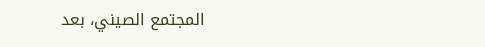المجتمع الصيني، بعد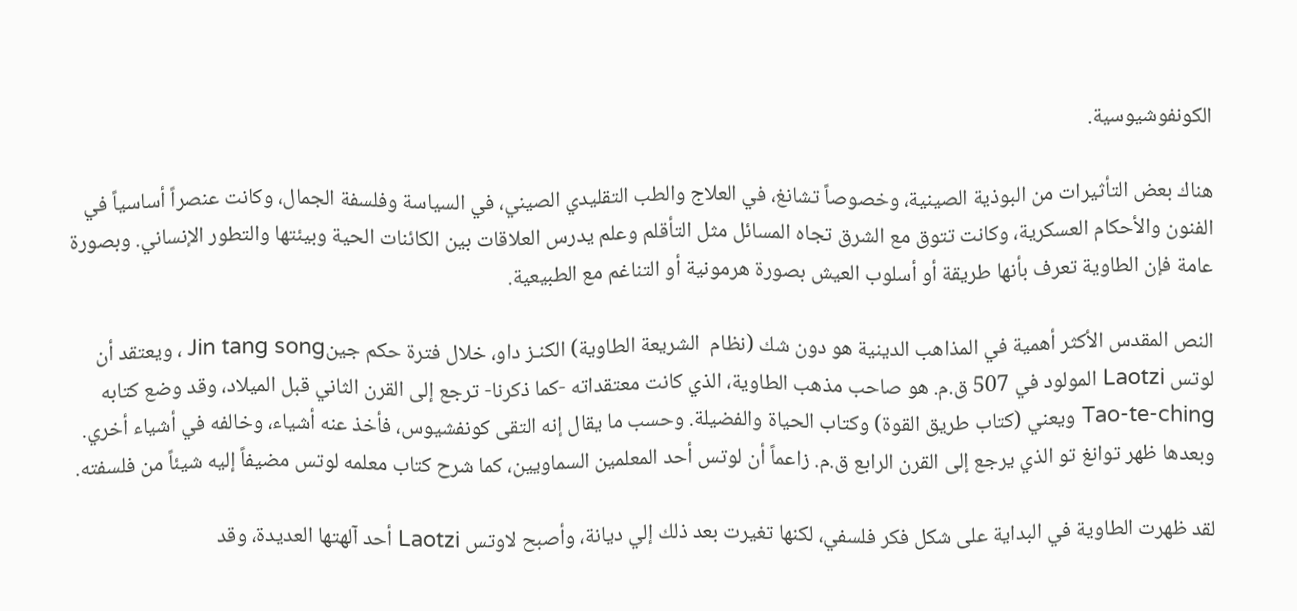الكونفوشيوسية.

هناك بعض التأثيرات من البوذية الصينية، وخصوصاً تشانغ، في العلاج والطب التقليدي الصيني، في السياسة وفلسفة الجمال، وكانت عنصراً أساسياً في الفنون والأحكام العسكرية، وكانت تتوق مع الشرق تجاه المسائل مثل التأقلم وعلم يدرس العلاقات بين الكائنات الحية وبيئتها والتطور الإنساني. وبصورة عامة فإن الطاوية تعرف بأنها طريقة أو أسلوب العيش بصورة هرمونية أو التناغم مع الطبيعية.

النص المقدس الأكثر أهمية في المذاهب الدينية هو دون شك (نظام  الشريعة الطاوية) الكنـز داو، خلال فترة حكم جينJin tang song ، ويعتقد أن لوتس Laotzi المولود في 507 ق.م. هو صاحب مذهب الطاوية، الذي كانت معتقداته -كما ذكرنا- ترجع إلى القرن الثاني قبل الميلاد، وقد وضع كتابه Tao-te-ching ويعني (كتاب طريق القوة) وكتاب الحياة والفضيلة. وحسب ما يقال إنه التقى كونفشيوس، فأخذ عنه أشياء، وخالفه في أشياء أخري. وبعدها ظهر توانغ تو الذي يرجع إلى القرن الرابع ق.م. زاعماً أن لوتس أحد المعلمين السماويين، كما شرح كتاب معلمه لوتس مضيفاً إليه شيئاً من فلسفته.

لقد ظهرت الطاوية في البداية على شكل فكر فلسفي، لكنها تغيرت بعد ذلك إلي ديانة، وأصبح لاوتس Laotzi أحد آلهتها العديدة، وقد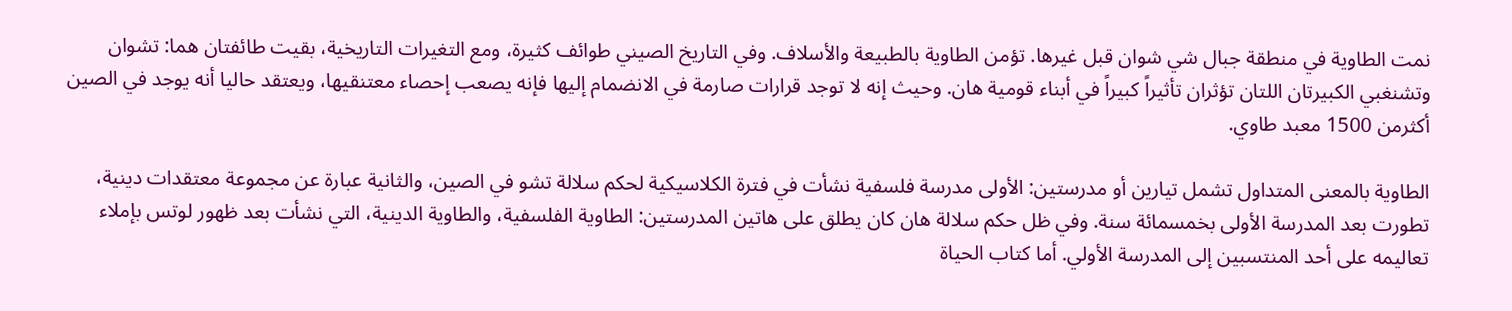نمت الطاوية في منطقة جبال شي شوان قبل غيرها. تؤمن الطاوية بالطبيعة والأسلاف. وفي التاريخ الصيني طوائف كثيرة، ومع التغيرات التاريخية، بقيت طائفتان هما: تشوان وتشنغبي الكبيرتان اللتان تؤثران تأثيراً كبيراً في أبناء قومية هان. وحيث إنه لا توجد قرارات صارمة في الانضمام إليها فإنه يصعب إحصاء معتنقيها، ويعتقد حاليا أنه يوجد في الصين أكثرمن 1500 معبد طاوي.

الطاوية بالمعنى المتداول تشمل تيارين أو مدرستين: الأولى مدرسة فلسفية نشأت في فترة الكلاسيكية لحكم سلالة تشو في الصين، والثانية عبارة عن مجموعة معتقدات دينية، تطورت بعد المدرسة الأولى بخمسمائة سنة. وفي ظل حكم سلالة هان كان يطلق على هاتين المدرستين: الطاوية الفلسفية، والطاوية الدينية، التي نشأت بعد ظهور لوتس بإملاء تعاليمه على أحد المنتسبين إلى المدرسة الأولي. أما كتاب الحياة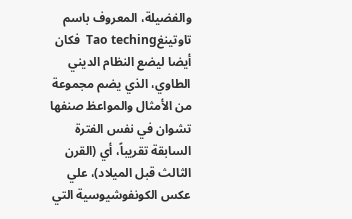والفضيلة، المعروف باسم تاوتينغTao teching  فكان أيضا ليضع النظام الديني الطاوي، الذي يضم مجموعة من الأمثال والمواعظ صنفها تشوان في نفس الفترة السابقة تقريباً، أي (القرن الثالث قبل الميلاد)، علي عكس الكونفوشيوسية التي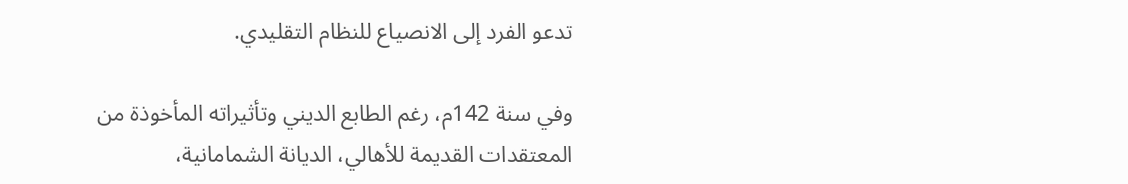تدعو الفرد إلى الانصياع للنظام التقليدي.

وفي سنة 142م، رغم الطابع الديني وتأثيراته المأخوذة من المعتقدات القديمة للأهالي، الديانة الشمامانية،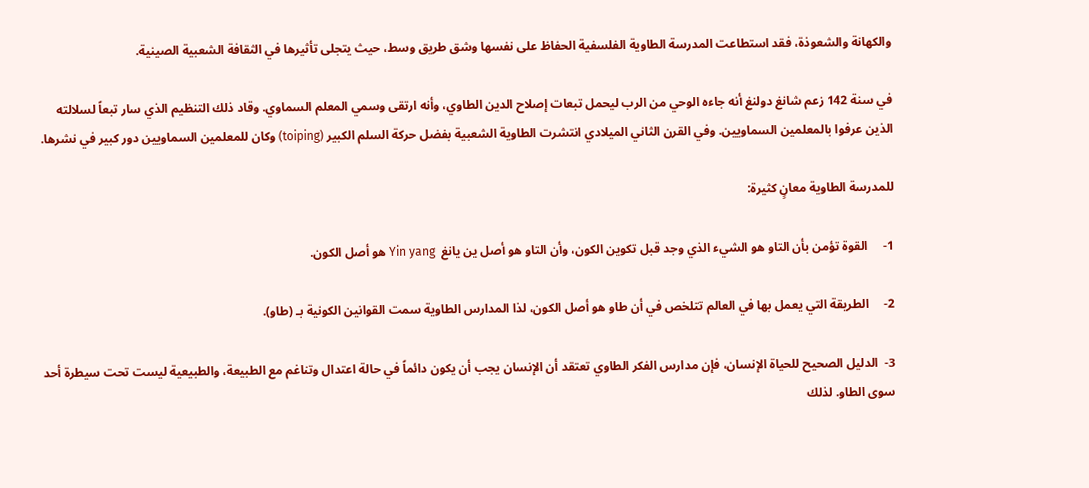والكهانة والشعوذة، فقد استطاعت المدرسة الطاوية الفلسفية الحفاظ على نفسها وشق طريق وسط، حيث يتجلى تأثيرها في الثقافة الشعبية الصينية.

في سنة 142 زعم شانغ دولنغ أنه جاءه الوحي من الرب ليحمل تبعات إصلاح الدين الطاوي، وأنه ارتقى وسمي المعلم السماوي. وقاد ذلك التنظيم الذي سار تبعاً لسلالته الذين عرفوا بالمعلمين السماويين. وفي القرن الثاني الميلادي انتشرت الطاوية الشعبية بفضل حركة السلم الكبير (toiping) وكان للمعلمين السماويين دور كبير في نشرها.

للمدرسة الطاوية معانٍ كثيرة:

1-     القوة تؤمن بأن التاو هو الشيء الذي وجد قبل تكوين الكون، وأن التاو هو أصل ين يانغ  Yin yang هو أصل الكون.

2-     الطريقة التي يعمل بها في العالم تتلخص في أن طاو هو أصل الكون، لذا المدارس الطاوية سمت القوانين الكونية بـ (طاو).

3-  الدليل الصحيح للحياة الإنسان، فإن مدارس الفكر الطاوي تعتقد أن الإنسان يجب أن يكون دائماً في حالة اعتدال وتناغم مع الطبيعة، والطبيعية ليست تحت سيطرة أحد سوى الطاو. لذلك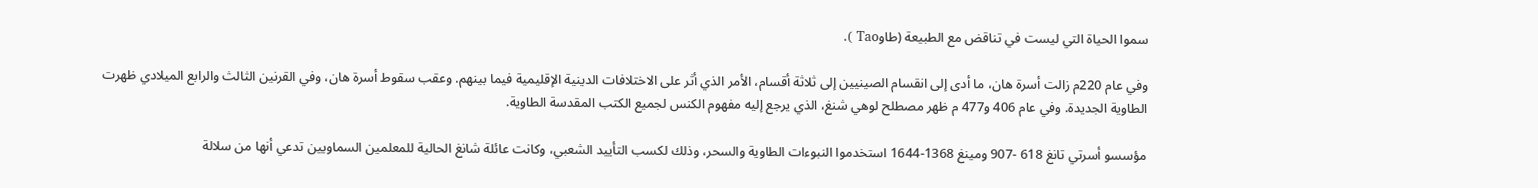سموا الحياة التي ليست في تناقض مع الطبيعة (طاوTao ).

وفي عام 220م زالت أسرة هان، ما أدى إلى انقسام الصينيين إلى ثلاثة أقسام، الأمر الذي أثر على الاختلافات الدينية الإقليمية فيما بينهم. وعقب سقوط أسرة هان، وفي القرنين الثالث والرابع الميلادي ظهرت الطاوية الجديدة. وفي عام 406 و477 م ظهر مصطلح لوهي شنغ، الذي يرجع إليه مفهوم الكنس لجميع الكتب المقدسة الطاوية.

مؤسسو أسرتي تانغ 618 -907 ومينغ 1368-1644 استخدموا النبوءات الطاوية والسحر، وذلك لكسب التأييد الشعبي، وكانت عائلة شانغ الحالية للمعلمين السماويين تدعي أنها من سلالة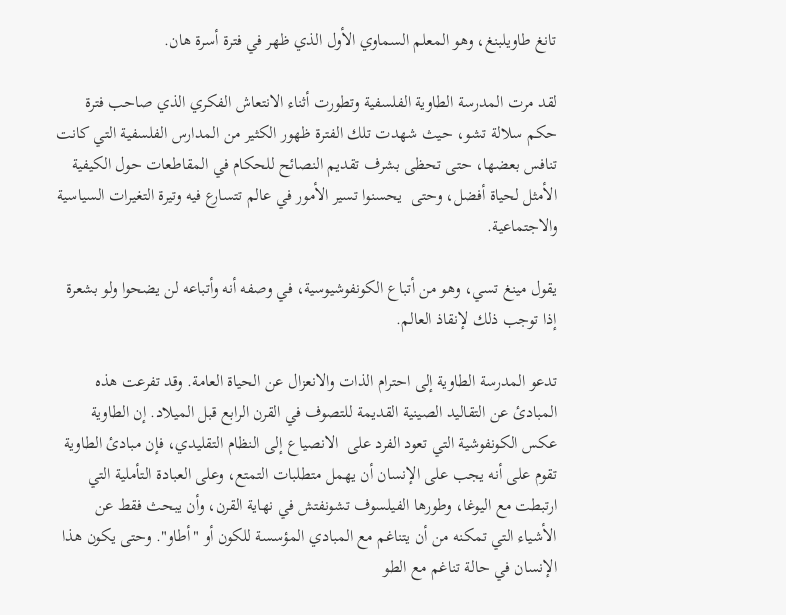تانغ طاويلبنغ، وهو المعلم السماوي الأول الذي ظهر في فترة أسرة هان.

لقد مرت المدرسة الطاوية الفلسفية وتطورت أثناء الانتعاش الفكري الذي صاحب فترة حكم سلالة تشو، حيث شهدت تلك الفترة ظهور الكثير من المدارس الفلسفية التي كانت تنافس بعضها، حتى تحظى بشرف تقديم النصائح للحكام في المقاطعات حول الكيفية الأمثل لحياة أفضل، وحتى  يحسنوا تسير الأمور في عالم تتسارع فيه وتيرة التغيرات السياسية والاجتماعية.

يقول مينغ تسي، وهو من أتباع الكونفوشيوسية، في وصفه أنه وأتباعه لن يضحوا ولو بشعرة إذا توجب ذلك لإنقاذ العالم.

تدعو المدرسة الطاوية إلى احترام الذات والانعزال عن الحياة العامة. وقد تفرعت هذه المبادئ عن التقاليد الصينية القديمة للتصوف في القرن الرابع قبل الميلاد. إن الطاوية عكس الكونفوشية التي تعود الفرد على  الانصياع إلى النظام التقليدي، فإن مبادئ الطاوية تقوم على أنه يجب على الإنسان أن يهمل متطلبات التمتع، وعلى العبادة التأملية التي ارتبطت مع اليوغا، وطورها الفيلسوف تشونفتش في نهاية القرن، وأن يبحث فقط عن الأشياء التي تمكنه من أن يتناغم مع المبادي المؤسسة للكون أو "أطاو". وحتى يكون هذا الإنسان في حالة تناغم مع الطو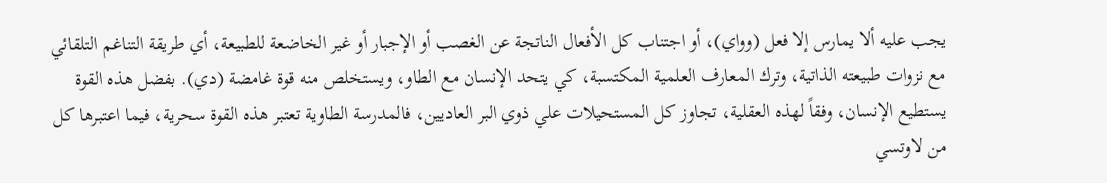يجب عليه ألا يمارس إلا فعل (وواي)، أو اجتناب كل الأفعال الناتجة عن الغصب أو الإجبار أو غير الخاضعة للطبيعة، أي طريقة التناغم التلقائي مع نزوات طبيعته الذاتية، وترك المعارف العلمية المكتسبة، كي يتحد الإنسان مع الطاو، ويستخلص منه قوة غامضة (دي). بفضل هذه القوة يستطيع الإنسان، وفقاً لهذه العقلية، تجاوز كل المستحيلات علي ذوي البر العاديين، فالمدرسة الطاوية تعتبر هذه القوة سحرية، فيما اعتبرها كل من لاوتسي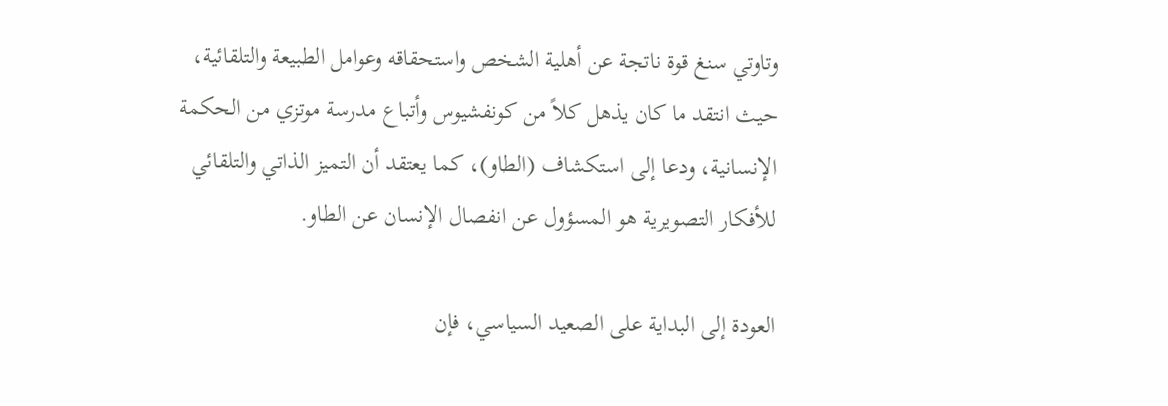وتاوتي سنغ قوة ناتجة عن أهلية الشخص واستحقاقه وعوامل الطبيعة والتلقائية، حيث انتقد ما كان يذهل كلاً من كونفشيوس وأتباع مدرسة موتزي من الحكمة الإنسانية، ودعا إلى استكشاف (الطاو)، كما يعتقد أن التميز الذاتي والتلقائي للأفكار التصويرية هو المسؤول عن انفصال الإنسان عن الطاو.

العودة إلى البداية على الصعيد السياسي، فإن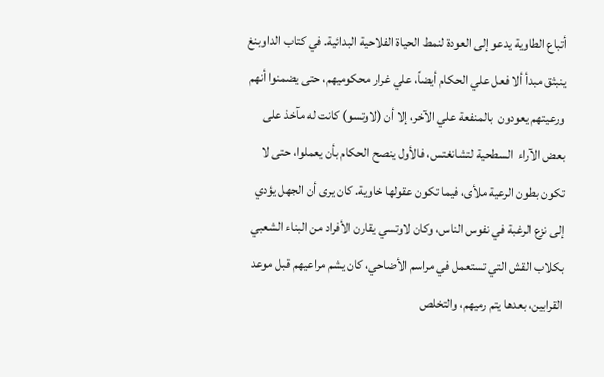أتباع الطاوية يدعو إلى العودة لنمط الحياة الفلاحية البدائية. في كتاب الداوبنغ ينبثق مبدأ ألا فعل علي الحكام أيضاً، علي غرار محكوميهم، حتى يضمنوا أنهم ورعيتهم يعودون  بالمنفعة علي الآخر، إلا أن (لاوتسو) كانت له مآخذ على بعض الآراء  السطحية لتشانغتس، فالأول ينصح الحكام بأن يعملوا، حتى لا تكون بطون الرعية ملأى، فيما تكون عقولها خاوية. كان يرى أن الجهل يؤدي إلى نزع الرغبة في نفوس الناس، وكان لاوتسي يقارن الأفراد من البناء الشعبي بكلاب القش التي تستعمل في مراسم الأضاحي، كان يشم مراعيهم قبل موعد القرابين، بعدها يتم رميهم، والتخلص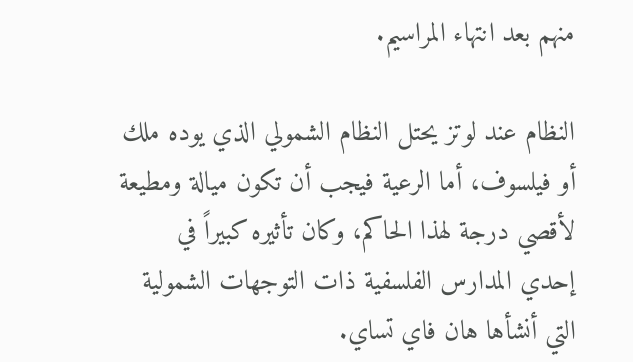منهم بعد انتهاء المراسيم.

النظام عند لوتز يحتل النظام الشمولي الذي يوده ملك أو فيلسوف، أما الرعية فيجب أن تكون ميالة ومطيعة لأقصي درجة لهذا الحاكم، وكان تأثيره كبيراً في إحدي المدارس الفلسفية ذات التوجهات الشمولية التي أنشأها هان فاي تساي.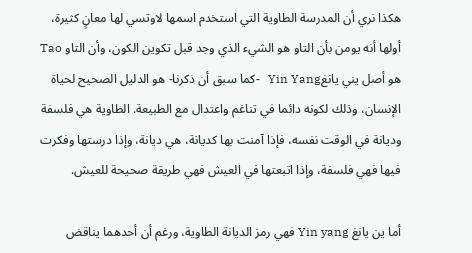هكذا نري أن المدرسة الطاوية التي استخدم اسمها لاوتسي لها معانٍ كثيرة، أولها أنه يومن بأن التاو هو الشيء الذي وجد قبل تكوين الكون، وأن التاو Tao هو أصل يني يانغYin Yang   -كما سبق أن ذكرنا- هو الدليل الصحيح لحياة الإنسان، وذلك لكونه دائما في تناغم واعتدال مع الطبيعة. الطاوية هي فلسفة وديانة في الوقت نفسه، فإذا آمنت بها كديانة، هي ديانة، وإذا درستها وفكرت فيها فهي فلسفة، وإذا اتبعتها في العيش فهي طريقة صحيحة للعيش.

أما ين يانغ Yin yang فهي رمز الديانة الطاوية، ورغم أن أحدهما يناقض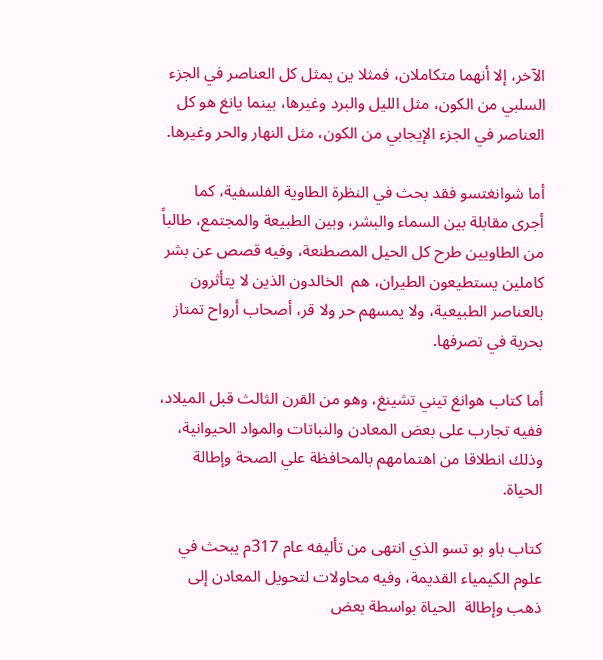الآخر، إلا أنهما متكاملان، فمثلا ين يمثل كل العناصر في الجزء السلبي من الكون، مثل الليل والبرد وغيرها، بينما يانغ هو كل العناصر في الجزء الإيجابي من الكون، مثل النهار والحر وغيرها.

أما شوانغتسو فقد بحث في النظرة الطاوية الفلسفية، كما أجرى مقابلة بين السماء والبشر، وبين الطبيعة والمجتمع، طالباً من الطاويين طرح كل الحيل المصطنعة، وفيه قصص عن بشر كاملين يستطيعون الطيران، هم  الخالدون الذين لا يتأثرون بالعناصر الطبيعية، ولا يمسهم حر ولا قر، أصحاب أرواح تمتاز بحرية في تصرفها.

أما كتاب هوانغ تيني تشينغ، وهو من القرن الثالث قبل الميلاد، ففيه تجارب على بعض المعادن والنباتات والمواد الحيوانية، وذلك انطلاقا من اهتمامهم بالمحافظة علي الصحة وإطالة الحياة.

كتاب باو بو تسو الذي انتهى من تأليفه عام 317م يبحث في علوم الكيمياء القديمة، وفيه محاولات لتحويل المعادن إلى ذهب وإطالة  الحياة بواسطة بعض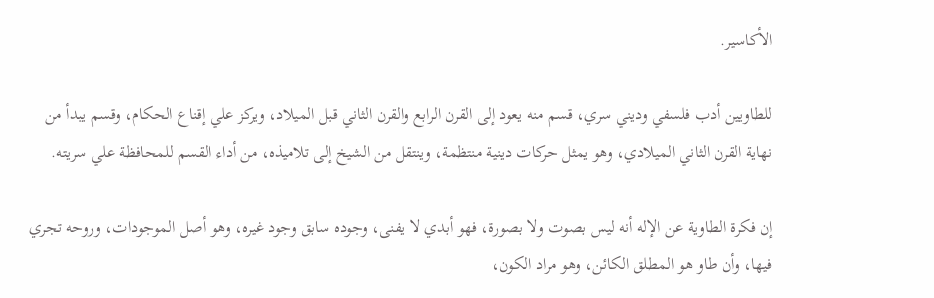الأكاسير.

للطاويين أدب فلسفي وديني سري، قسم منه يعود إلى القرن الرابع والقرن الثاني قبل الميلاد، ويركز علي إقناع الحكام، وقسم يبدأ من نهاية القرن الثاني الميلادي، وهو يمثل حركات دينية منتظمة، وينتقل من الشيخ إلى تلاميذه، من أداء القسم للمحافظة علي سريته.

إن فكرة الطاوية عن الإله أنه ليس بصوت ولا بصورة، فهو أبدي لا يفنى، وجوده سابق وجود غيره، وهو أصل الموجودات، وروحه تجري فيها، وأن طاو هو المطلق الكائن، وهو مراد الكون،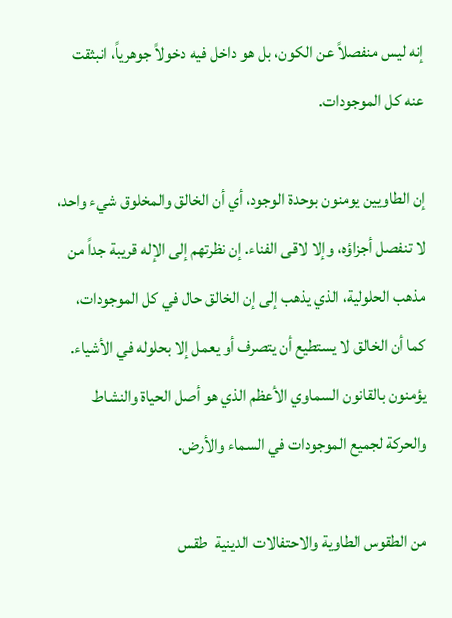إنه ليس منفصلاً عن الكون، بل هو داخل فيه دخولاً جوهرياً، انبثقت عنه كل الموجودات.

إن الطاويين يومنون بوحدة الوجود، أي أن الخالق والمخلوق شيء واحد، لا تنفصل أجزاؤه، وإلا لاقى الفناء. إن نظرتهم إلى الإله قريبة جداً من مذهب الحلولية، الذي يذهب إلى إن الخالق حال في كل الموجودات، كما أن الخالق لا يستطيع أن يتصرف أو يعمل إلا بحلوله في الأشياء. يؤمنون بالقانون السماوي الأعظم الذي هو أصل الحياة والنشاط والحركة لجميع الموجودات في السماء والأرض.

من الطقوس الطاوية والاحتفالات الدينية  طقس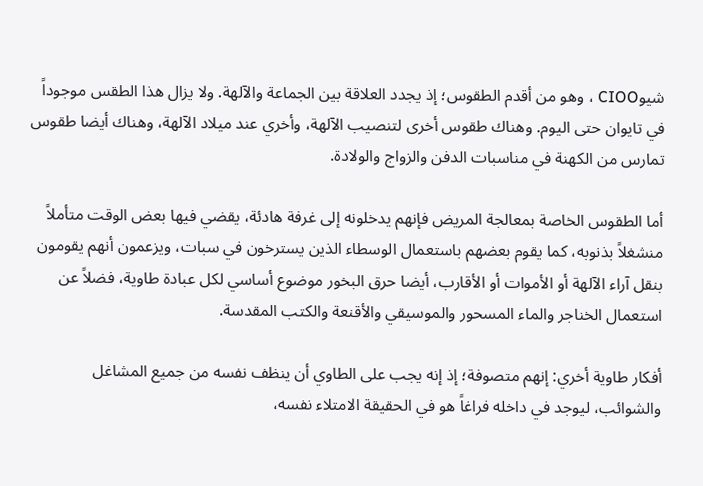شيوCIOO ، وهو من أقدم الطقوس؛ إذ يجدد العلاقة بين الجماعة والآلهة. ولا يزال هذا الطقس موجوداً في تايوان حتى اليوم. وهناك طقوس أخرى لتنصيب الآلهة، وأخري عند ميلاد الآلهة، وهناك أيضا طقوس تمارس من الكهنة في مناسبات الدفن والزواج والولادة.

أما الطقوس الخاصة بمعالجة المريض فإنهم يدخلونه إلى غرفة هادئة، يقضي فيها بعض الوقت متأملاً منشغلاً بذنوبه، كما يقوم بعضهم باستعمال الوسطاء الذين يسترخون في سبات، ويزعمون أنهم يقومون بنقل آراء الآلهة أو الأموات أو الأقارب، أيضا حرق البخور موضوع أساسي لكل عبادة طاوية، فضلاً عن استعمال الخناجر والماء المسحور والموسيقي والأقنعة والكتب المقدسة.

أفكار طاوية أخري: إنهم متصوفة؛ إذ إنه يجب على الطاوي أن ينظف نفسه من جميع المشاغل والشوائب، ليوجد في داخله فراغاً هو في الحقيقة الامتلاء نفسه،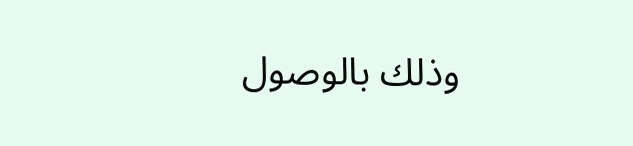وذلك بالوصول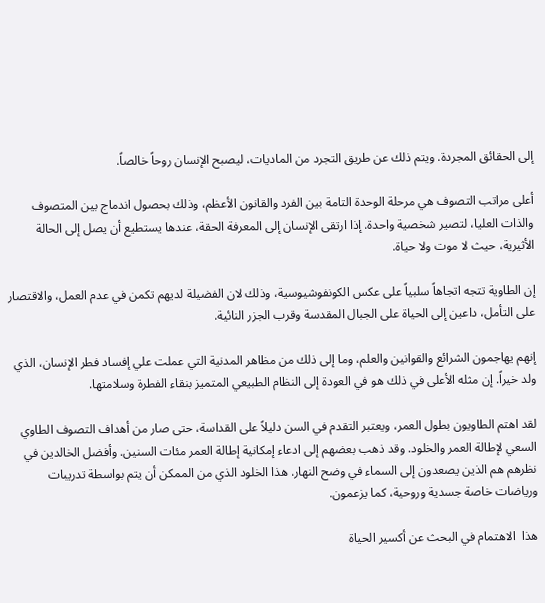إلى الحقائق المجردة. ويتم ذلك عن طريق التجرد من الماديات، ليصبح الإنسان روحاً خالصاً.

أعلى مراتب التصوف هي مرحلة الوحدة التامة بين الفرد والقانون الأعظم، وذلك بحصول اندماج بين المتصوف والذات العليا، لتصير شخصية واحدة. إذا ارتقى الإنسان إلى المعرفة الحقة، عندها يستطيع أن يصل إلى الحالة الأثيرية، حيث لا موت ولا حياة.

إن الطاوية تتجه اتجاهاً سلبياً على عكس الكونفوشيوسية، وذلك لان الفضيلة لديهم تكمن في عدم العمل، والاقتصار على التأمل، داعين إلى الحياة على الجبال المقدسة وقرب الجزر النائية.

إنهم يهاجمون الشرائع والقوانين والعلم، وما إلى ذلك من مظاهر المدنية التي عملت علي إفساد فطر الإنسان، الذي ولد خيراً. إن مثله الأعلى في ذلك هو في العودة إلى النظام الطبيعي المتميز بنقاء الفطرة وسلامتها.

لقد اهتم الطاويون بطول العمر، ويعتبر التقدم في السن دليلاً على القداسة، حتى صار من أهداف التصوف الطاوي السعي لإطالة العمر والخلود. وقد ذهب بعضهم إلى ادعاء إمكانية إطالة العمر مئات السنين. وأفضل الخالدين في نظرهم هم الذين يصعدون إلى السماء في وضح النهار. هذا الخلود الذي من الممكن أن يتم بواسطة تدريبات ورياضات خاصة جسدية وروحية، كما يزعمون.

هذا  الاهتمام في البحث عن أكسير الحياة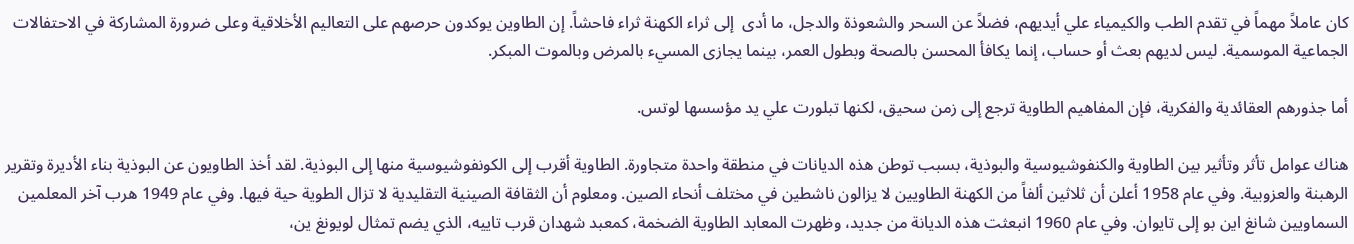كان عاملاً مهماً في تقدم الطب والكيمياء علي أيديهم، فضلاً عن السحر والشعوذة والدجل، ما أدى  إلى ثراء الكهنة ثراء فاحشاً. إن الطاوين يوكدون حرصهم على التعاليم الأخلاقية وعلى ضرورة المشاركة في الاحتفالات الجماعية الموسمية. ليس لديهم بعث أو حساب، إنما يكافأ المحسن بالصحة وبطول العمر، بينما يجازى المسيء بالمرض وبالموت المبكر.

أما جذورهم العقائدية والفكرية، فإن المفاهيم الطاوية ترجع إلى زمن سحيق، لكنها تبلورت علي يد مؤسسها لوتس.

هناك عوامل تأثر وتأثير بين الطاوية والكنفوشيوسية والبوذية، بسبب توطن هذه الديانات في منطقة واحدة متجاورة. الطاوية أقرب إلى الكونفوشيوسية منها إلى البوذية. لقد أخذ الطاويون عن البوذية بناء الأديرة وتقرير الرهبنة والعزوبية. وفي عام 1958 أعلن أن ثلاثين ألفاً من الكهنة الطاويين لا يزالون ناشطين في مختلف أنحاء الصين. ومعلوم أن الثقافة الصينية التقليدية لا تزال الطوية حية فيها. وفي عام 1949 هرب آخر المعلمين السماويين شانغ اين بو إلى تايوان. وفي عام 1960 انبعثت هذه الديانة من جديد، وظهرت المعابد الطاوية الضخمة، كمعبد شهدان قرب تاييه، الذي يضم تمثال لويونغ ين،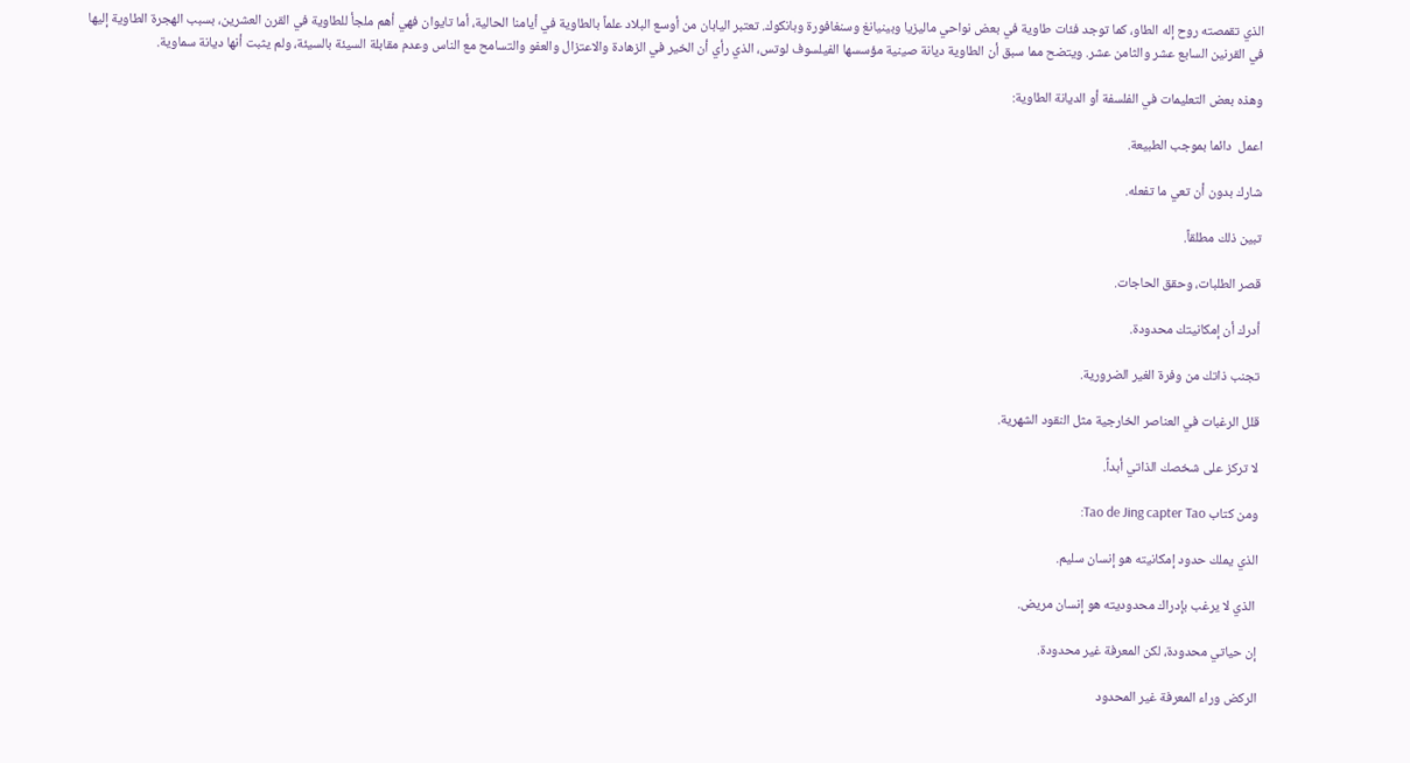الذي تقمصته روح إله الطاو، كما توجد فئات طاوية في بعض نواحي ماليزيا وبينيانغ وسنغافورة وبانكوك. تعتبر اليابان من أوسع البلاد علماً بالطاوية في أيامنا الحالية، أما تايوان فهي أهم ملجأ للطاوية في القرن العشرين، بسبب الهجرة الطاوية إليها في القرنين السابع عشر والثامن عشر. ويتضح مما سبق أن الطاوية ديانة صينية مؤسسها الفيلسوف لوتس، الذي رأي أن الخير في الزهادة والاعتزال والعفو والتسامح مع الناس وعدم مقابلة السيئة بالسيئة، ولم يثبت أنها ديانة سماوية.

وهذه بعض التعليمات في الفلسفة أو الديانة الطاوية:

اعمل  دائما بموجب الطبيعة.

شارك بدون أن تعي ما تفعله.

تبين ذلك مطلقاً.

قصر الطلبات، وحقق الحاجات.

أدرك أن إمكانيتك محدودة.

تجنب ذاتك من وفرة الغير الضرورية.

قلل الرغبات في العناصر الخارجية مثل النقود الشهرية.

لا تركز على شخصك الذاتي أبداً.

ومن كتاب Tao de Jing capter Tao:

الذي يملك حدود إمكانيته هو إنسان سليم.

 الذي لا يرغب بإدراك محدوديته هو إنسان مريض.

إن حياتي محدودة، لكن المعرفة غير محدودة.

الركض وراء المعرفة غير المحدود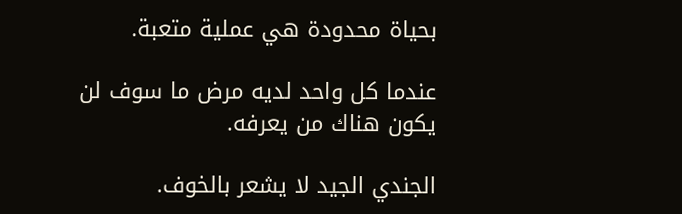بحياة محدودة هي عملية متعبة.

عندما كل واحد لديه مرض ما سوف لن يكون هناك من يعرفه.

الجندي الجيد لا يشعر بالخوف.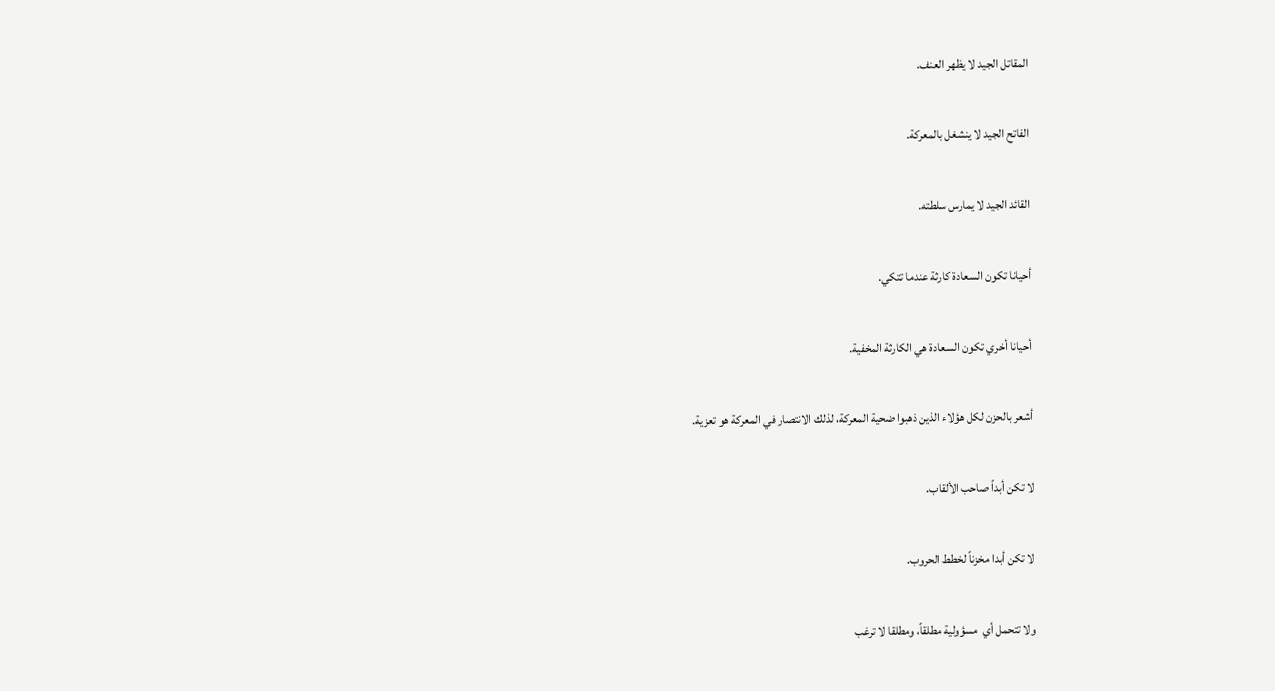المقاتل الجيد لا يظهر العنف.

الفاتح الجيد لا ينشغل بالمعركة.

القائد الجيد لا يمارس سلطته.

أحيانا تكون السعادة كارثة عندما تتكي.

أحيانا أخري تكون السعادة هي الكارثة المخفية.

أشعر بالحزن لكل هؤلاء الذين ذهبوا ضحية المعركة، لذلك الانتصار في المعركة هو تعزية.

لا تكن أبداً صاحب الألقاب.

لا تكن أبدا مخزناً لخطط الحروب.

ولا تتحمل أي  مسؤولية مطلقاً، ومطلقا لا ترغب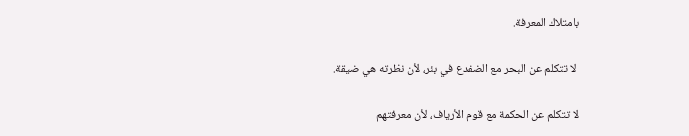بامتلاك المعرفة.

 لا تتكلم عن البحر مع الضفدع في بئر، لأن نظرته هي ضيقة.

لا تتكلم عن الحكمة مع قوم الأرياف، لأن معرفتهم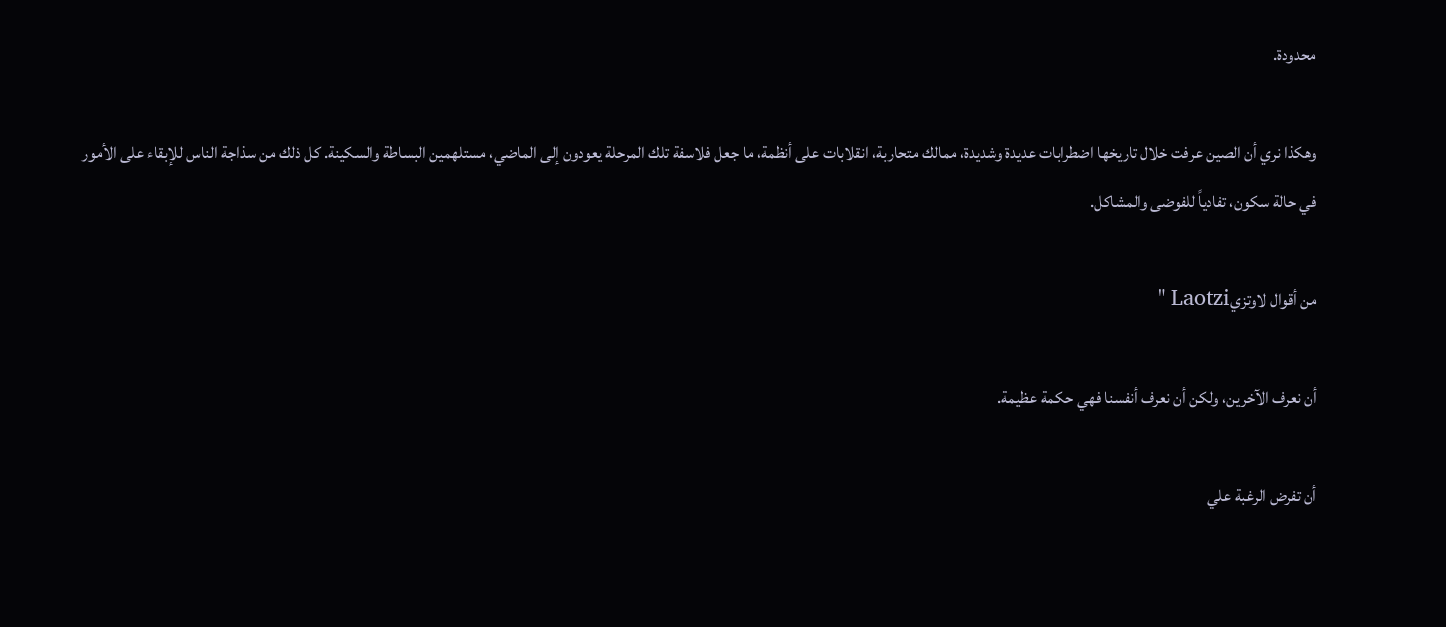محدودة.

وهكذا نري أن الصين عرفت خلال تاريخها اضطرابات عديدة وشديدة، ممالك متحاربة، انقلابات على أنظمة، ما جعل فلاسفة تلك المرحلة يعودون إلى الماضي، مستلهمين البساطة والسكينة. كل ذلك من سذاجة الناس للإبقاء على الأمور في حالة سكون، تفادياً للفوضى والمشاكل.

من أقوال لاوتزيLaotzi "

أن نعرف الآخرين، ولكن أن نعرف أنفسنا فهي حكمة عظيمة.

أن تفرض الرغبة علي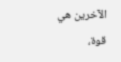الآخرين هي قوة،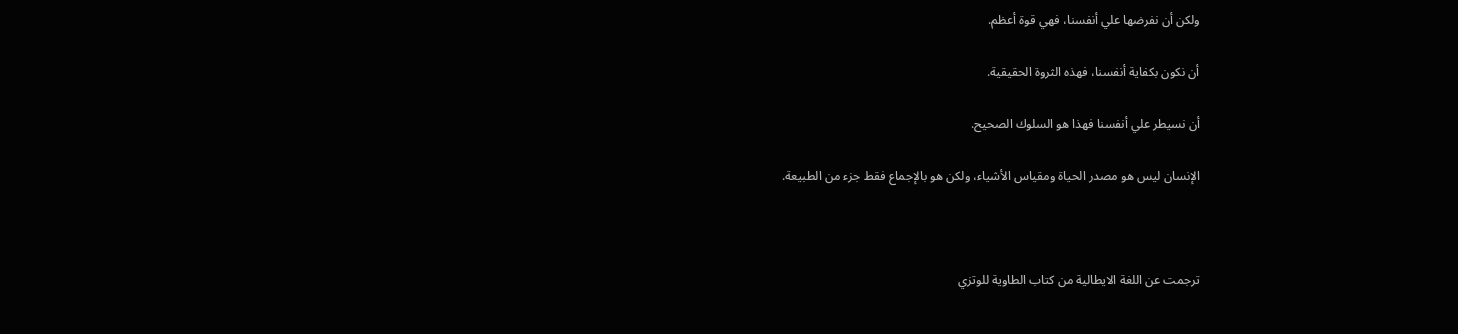ولكن أن نفرضها علي أنفسنا، فهي قوة أعظم.

أن نكون بكفاية أنفسنا، فهذه الثروة الحقيقية.

أن نسيطر علي أنفسنا فهذا هو السلوك الصحيح.

الإنسان ليس هو مصدر الحياة ومقياس الأشياء، ولكن هو بالإجماع فقط جزء من الطبيعة.



ترجمت عن اللغة الايطالية من كتاب الطاوية للوتزي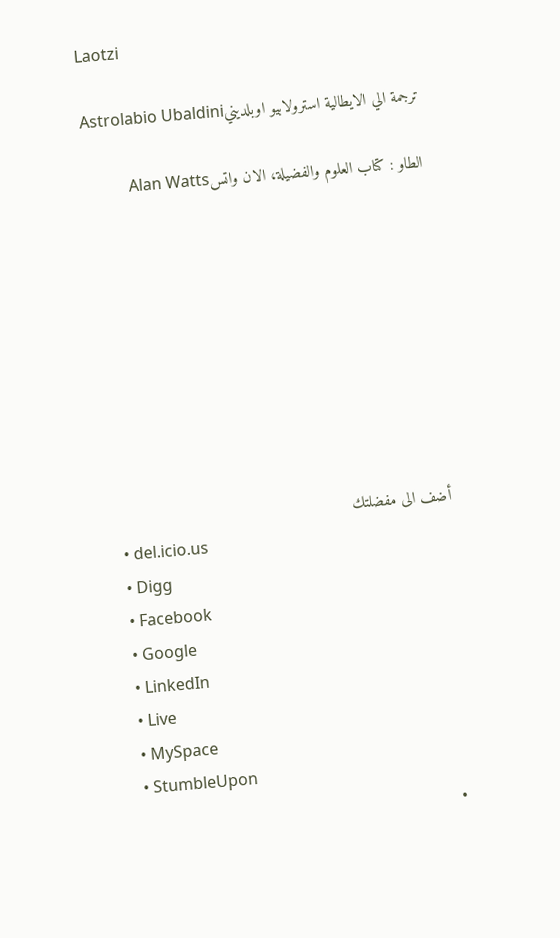Laotzi

ترجمة الي الايطالية استرولابيو اوبلدينيAstrolabio Ubaldini

الطاو : كتاب العلوم والفضيلة، الان واتسAlan Watts









أضف الى مفضلتك
  • del.icio.us
  • Digg
  • Facebook
  • Google
  • LinkedIn
  • Live
  • MySpace
  • StumbleUpon
  •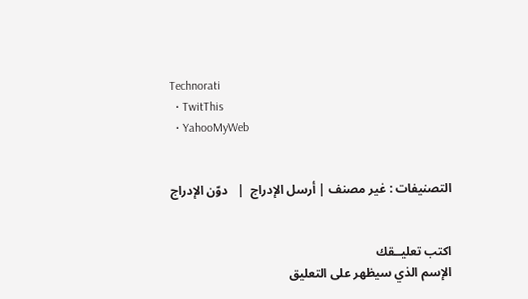Technorati
  • TwitThis
  • YahooMyWeb


التصنيفات : غير مصنف | أرسل الإدراج  |   دوّن الإدراج


اكتب تعليــقك
الإسم الذي سيظهر على التعليق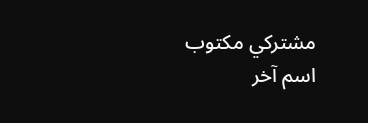مشتركي مكتوب
اسم آخر